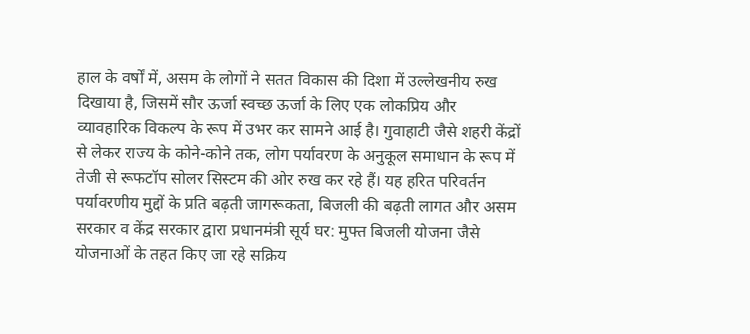हाल के वर्षों में, असम के लोगों ने सतत विकास की दिशा में उल्लेखनीय रुख दिखाया है, जिसमें सौर ऊर्जा स्वच्छ ऊर्जा के लिए एक लोकप्रिय और व्यावहारिक विकल्प के रूप में उभर कर सामने आई है। गुवाहाटी जैसे शहरी केंद्रों से लेकर राज्य के कोने-कोने तक, लोग पर्यावरण के अनुकूल समाधान के रूप में तेजी से रूफटॉप सोलर सिस्टम की ओर रुख कर रहे हैं। यह हरित परिवर्तन पर्यावरणीय मुद्दों के प्रति बढ़ती जागरूकता, बिजली की बढ़ती लागत और असम सरकार व केंद्र सरकार द्वारा प्रधानमंत्री सूर्य घर: मुफ्त बिजली योजना जैसे योजनाओं के तहत किए जा रहे सक्रिय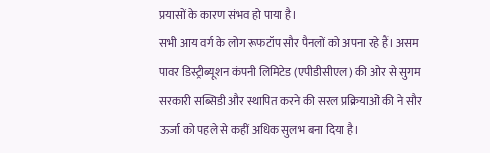प्रयासों के कारण संभव हो पाया है।
सभी आय वर्ग के लोग रूफटॉप सौर पैनलों को अपना रहे हैं। असम पावर डिस्ट्रीब्यूशन कंपनी लिमिटेड (एपीडीसीएल) की ओर से सुगम सरकारी सब्सिडी और स्थापित करने की सरल प्रक्रियाओं की ने सौर ऊर्जा को पहले से कहीं अधिक सुलभ बना दिया है।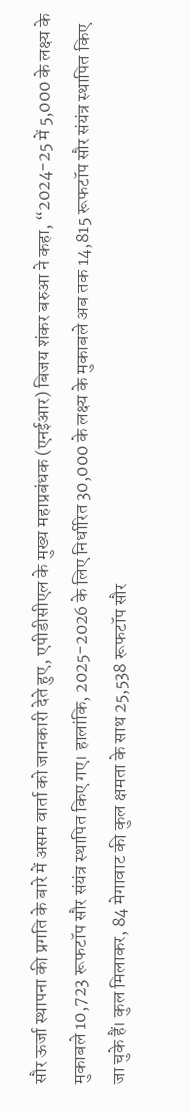सौर ऊर्जा स्थापना की प्रगति के बारे में असम वार्ता को जानकारी देते हुए, एपीडीसीएल के मुख्य महाप्रबंधक (एनईआर) बिजय शंकर बरुआ ने कहा, “2024-25 में 5,000 के लक्ष्य के मुकाबले 10,723 रूफटॉप सौर संयंत्र स्थापित किए गए। हालांकि, 2025-2026 के लिए निर्धारित 30,000 के लक्ष्य के मुकाबले अब तक 14,815 रूफटॉप सौर संयंत्र स्थापित किए जा चुके हैं। कुल मिलाकर, 84 मेगावाट की कुल क्षमता के साथ 25,538 रूफटॉप सौर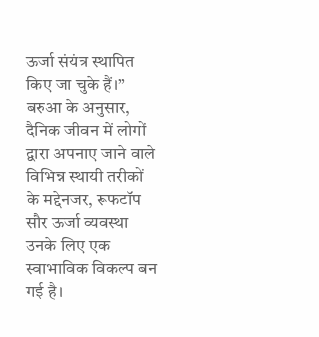ऊर्जा संयंत्र स्थापित किए जा चुके हैं।”
बरुआ के अनुसार, दैनिक जीवन में लोगों द्वारा अपनाए जाने वाले विभिन्न स्थायी तरीकों के मद्देनजर, रूफटॉप सौर ऊर्जा व्यवस्था उनके लिए एक स्वाभाविक विकल्प बन गई है।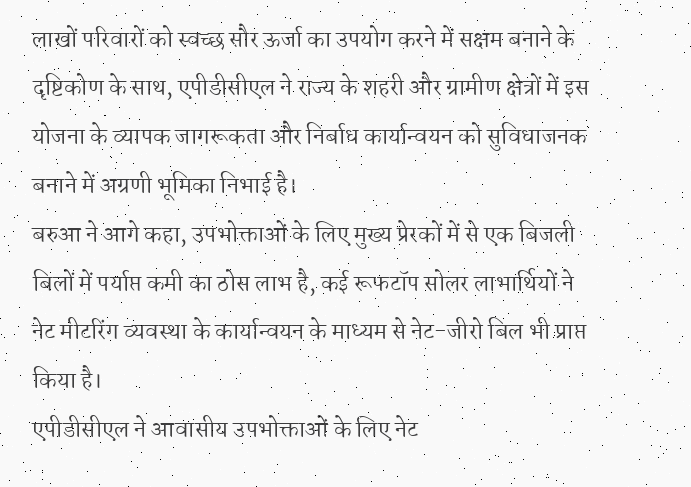लाखों परिवारों को स्वच्छ सौर ऊर्जा का उपयोग करने में सक्षम बनाने के दृष्टिकोण के साथ, एपीडीसीएल ने राज्य के शहरी और ग्रामीण क्षेत्रों में इस योजना के व्यापक जागरूकता और निर्बाध कार्यान्वयन को सुविधाजनक बनाने में अग्रणी भूमिका निभाई है।
बरुआ ने आगे कहा, उपभोक्ताओं के लिए मुख्य प्रेरकों में से एक बिजली बिलों में पर्याप्त कमी का ठोस लाभ है, कई रूफटॉप सोलर लाभार्थियों ने नेट मीटरिंग व्यवस्था के कार्यान्वयन के माध्यम से नेट-जीरो बिल भी प्राप्त किया है।
एपीडीसीएल ने आवासीय उपभोक्ताओं के लिए नेट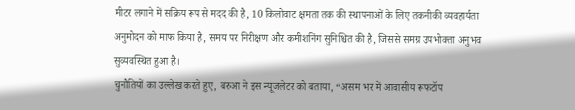मीटर लगाने में सक्रिय रूप से मदद की है, 10 किलोवाट क्षमता तक की स्थापनाओं के लिए तकनीकी व्यवहार्यता अनुमोदन को माफ किया है, समय पर निरीक्षण और कमीशनिंग सुनिश्चित की है, जिससे समग्र उपभोक्ता अनुभव सुव्यवस्थित हुआ है।
चुनौतियों का उल्लेख करते हुए, बरुआ ने इस न्यूजलेटर को बताया, “असम भर में आवासीय रूफटॉप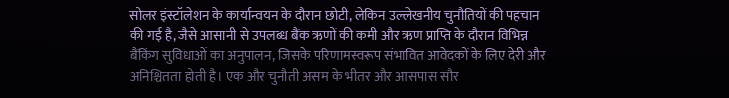सोलर इंस्टॉलेशन के कार्यान्वयन के दौरान छोटी, लेकिन उल्लेखनीय चुनौतियों की पहचान की गई है, जैसे आसानी से उपलब्ध बैंक ऋणों की कमी और ऋण प्राप्ति के दौरान विभिन्न बैंकिंग सुविधाओं का अनुपालन, जिसके परिणामस्वरूप संभावित आवेदकों के लिए देरी और अनिश्चितता होती है। एक और चुनौती असम के भीतर और आसपास सौर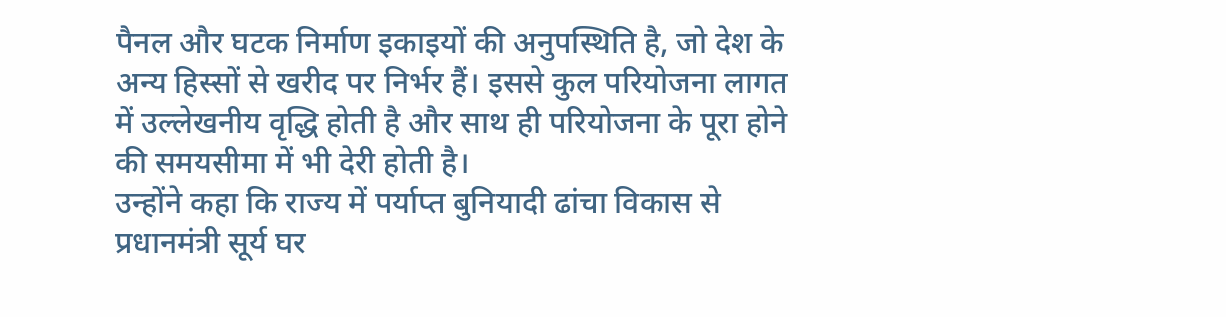पैनल और घटक निर्माण इकाइयों की अनुपस्थिति है, जो देश के अन्य हिस्सों से खरीद पर निर्भर हैं। इससे कुल परियोजना लागत में उल्लेखनीय वृद्धि होती है और साथ ही परियोजना के पूरा होने की समयसीमा में भी देरी होती है।
उन्होंने कहा कि राज्य में पर्याप्त बुनियादी ढांचा विकास से प्रधानमंत्री सूर्य घर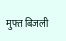मुफ्त बिजली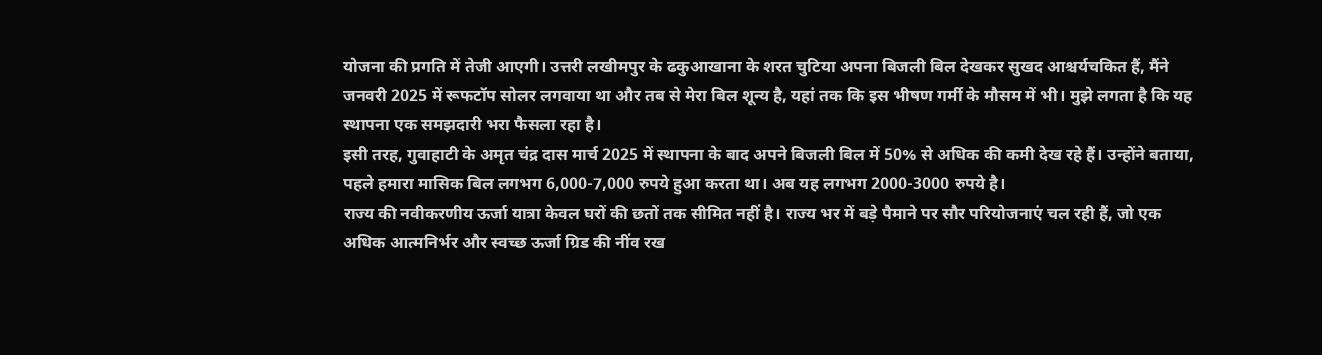योजना की प्रगति में तेजी आएगी। उत्तरी लखीमपुर के ढकुआखाना के शरत चुटिया अपना बिजली बिल देखकर सुखद आश्चर्यचकित हैं, मैंने जनवरी 2025 में रूफटॉप सोलर लगवाया था और तब से मेरा बिल शून्य है, यहां तक कि इस भीषण गर्मी के मौसम में भी। मुझे लगता है कि यह स्थापना एक समझदारी भरा फैसला रहा है।
इसी तरह, गुवाहाटी के अमृत चंद्र दास मार्च 2025 में स्थापना के बाद अपने बिजली बिल में 50% से अधिक की कमी देख रहे हैं। उन्होंने बताया, पहले हमारा मासिक बिल लगभग 6,000-7,000 रुपये हुआ करता था। अब यह लगभग 2000-3000 रुपये है।
राज्य की नवीकरणीय ऊर्जा यात्रा केवल घरों की छतों तक सीमित नहीं है। राज्य भर में बड़े पैमाने पर सौर परियोजनाएं चल रही हैं, जो एक अधिक आत्मनिर्भर और स्वच्छ ऊर्जा ग्रिड की नींव रख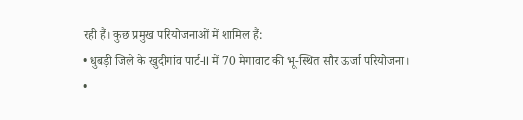रही हैं। कुछ प्रमुख परियोजनाओं में शामिल हैं:
• धुबड़ी जिले के खुदीगांव पार्ट-II में 70 मेगावाट की भू-स्थित सौर ऊर्जा परियोजना।
•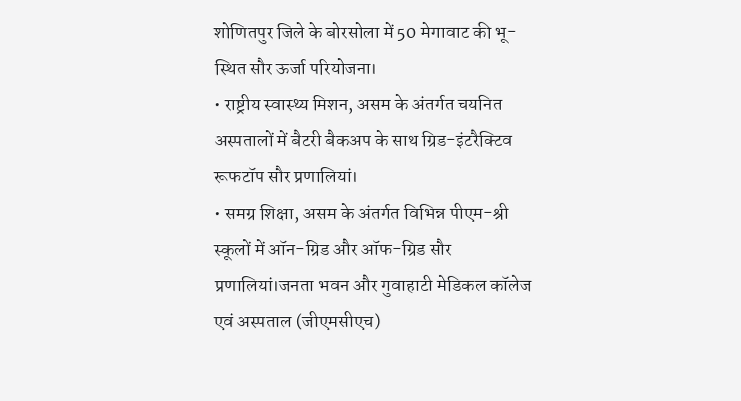शोणितपुर जिले के बोरसोला में 50 मेगावाट की भू-स्थित सौर ऊर्जा परियोजना।
• राष्ट्रीय स्वास्थ्य मिशन, असम के अंतर्गत चयनित अस्पतालों में बैटरी बैकअप के साथ ग्रिड-इंटरैक्टिव रूफटॉप सौर प्रणालियां।
• समग्र शिक्षा, असम के अंतर्गत विभिन्न पीएम-श्री स्कूलों में ऑन-ग्रिड और ऑफ-ग्रिड सौर प्रणालियां।जनता भवन और गुवाहाटी मेडिकल कॉलेज एवं अस्पताल (जीएमसीएच)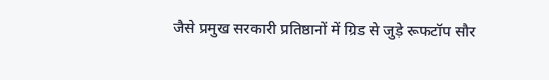जैसे प्रमुख सरकारी प्रतिष्ठानों में ग्रिड से जुड़े रूफटॉप सौर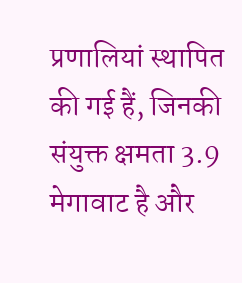प्रणालियां स्थापित की गई हैं, जिनकी संयुक्त क्षमता 3.9 मेगावाट है और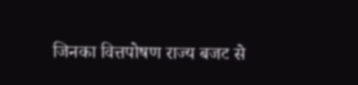जिनका वित्तपोषण राज्य बजट से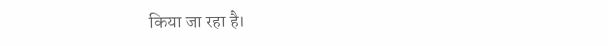किया जा रहा है।